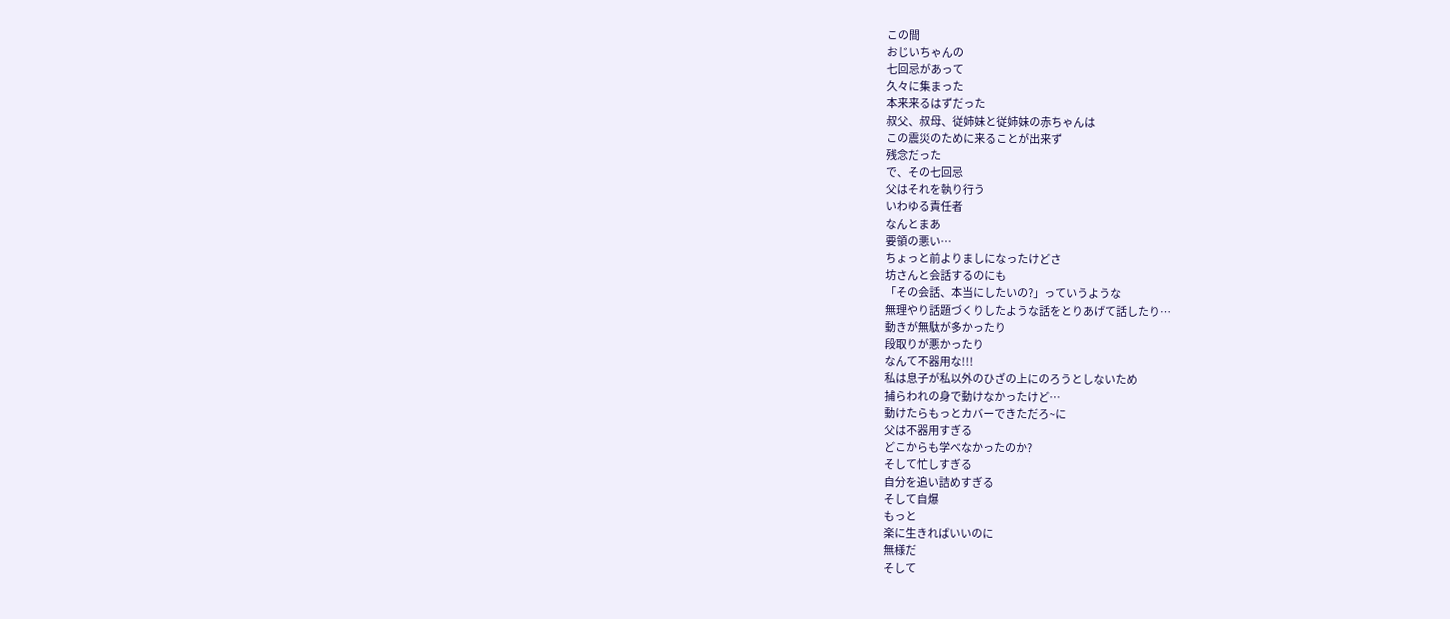この間
おじいちゃんの
七回忌があって
久々に集まった
本来来るはずだった
叔父、叔母、従姉妹と従姉妹の赤ちゃんは
この震災のために来ることが出来ず
残念だった
で、その七回忌
父はそれを執り行う
いわゆる責任者
なんとまあ
要領の悪い…
ちょっと前よりましになったけどさ
坊さんと会話するのにも
「その会話、本当にしたいの?」っていうような
無理やり話題づくりしたような話をとりあげて話したり…
動きが無駄が多かったり
段取りが悪かったり
なんて不器用な!!!
私は息子が私以外のひざの上にのろうとしないため
捕らわれの身で動けなかったけど…
動けたらもっとカバーできただろ~に
父は不器用すぎる
どこからも学べなかったのか?
そして忙しすぎる
自分を追い詰めすぎる
そして自爆
もっと
楽に生きればいいのに
無様だ
そして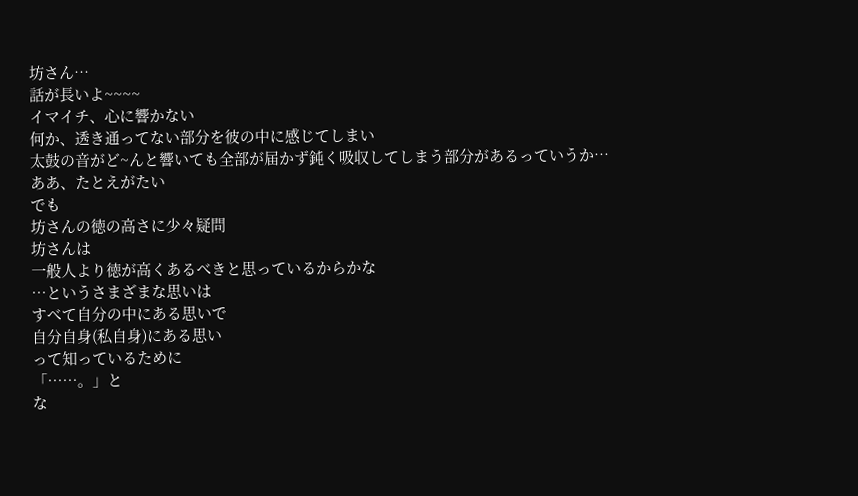坊さん…
話が長いよ~~~~
イマイチ、心に響かない
何か、透き通ってない部分を彼の中に感じてしまい
太鼓の音がど~んと響いても全部が届かず鈍く吸収してしまう部分があるっていうか…
ああ、たとえがたい
でも
坊さんの徳の高さに少々疑問
坊さんは
一般人より徳が高くあるべきと思っているからかな
…というさまざまな思いは
すべて自分の中にある思いで
自分自身(私自身)にある思い
って知っているために
「……。」と
な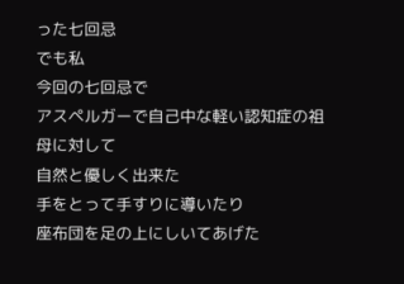った七回忌
でも私
今回の七回忌で
アスペルガーで自己中な軽い認知症の祖母に対して
自然と優しく出来た
手をとって手すりに導いたり
座布団を足の上にしいてあげた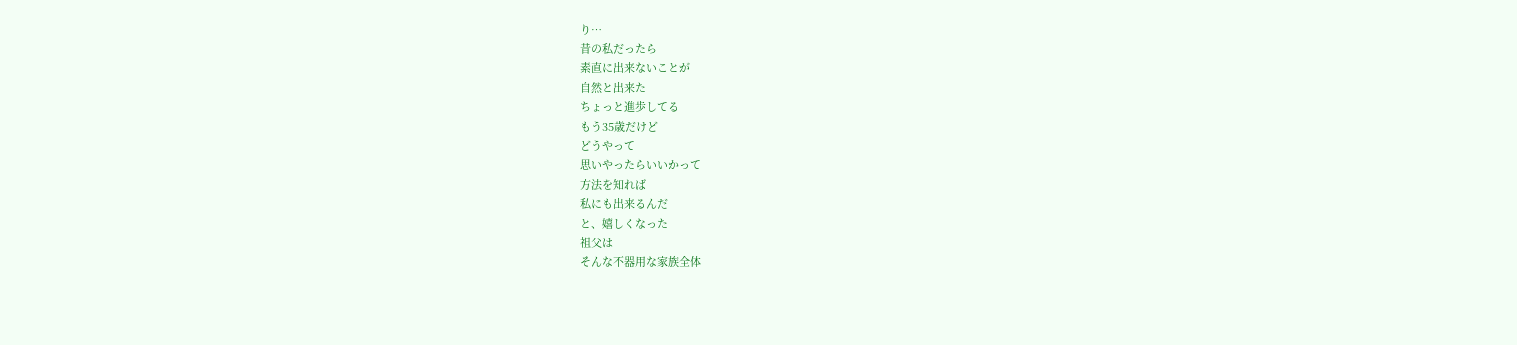り…
昔の私だったら
素直に出来ないことが
自然と出来た
ちょっと進歩してる
もう35歳だけど
どうやって
思いやったらいいかって
方法を知れば
私にも出来るんだ
と、嬉しくなった
祖父は
そんな不器用な家族全体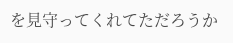を見守ってくれてただろうか